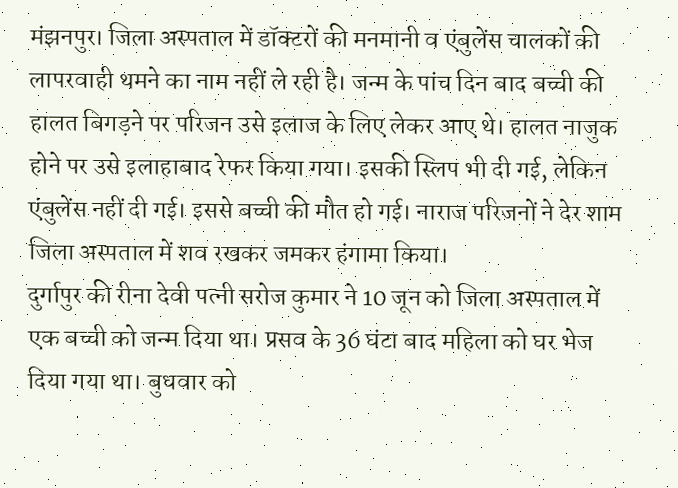मंझनपुर। जिला अस्पताल में डॉक्टरों की मनमानी व एंबुलेंस चालकों की लापरवाही थमने का नाम नहीं ले रही है। जन्म के पांच दिन बाद बच्ची की हालत बिगड़ने पर परिजन उसे इलाज के लिए लेकर आए थे। हालत नाजुक होने पर उसे इलाहाबाद रेफर किया गया। इसकी स्लिप भी दी गई, लेकिन एंबुलेंस नहीं दी गई। इससे बच्ची की मौत हो गई। नाराज परिजनों ने देर शाम जिला अस्पताल में शव रखकर जमकर हंगामा किया।
दुर्गापुर की रीना देवी पत्नी सरोज कुमार ने 10 जून को जिला अस्पताल में एक बच्ची को जन्म दिया था। प्रसव के 36 घंटा बाद महिला को घर भेज दिया गया था। बुधवार को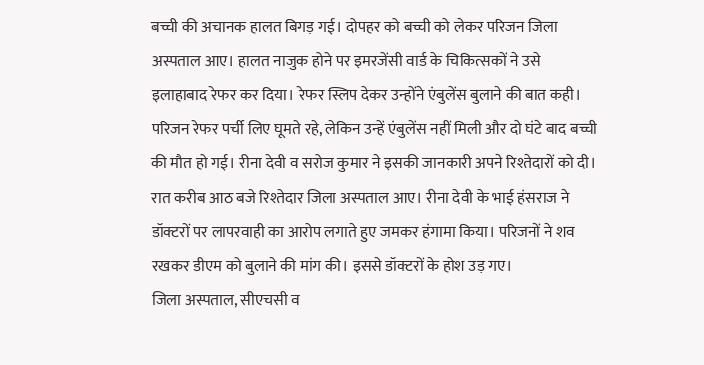बच्ची की अचानक हालत बिगड़ गई। दोपहर को बच्ची को लेकर परिजन जिला अस्पताल आए। हालत नाजुक होने पर इमरजेंसी वार्ड के चिकित्सकों ने उसे इलाहाबाद रेफर कर दिया। रेफर स्लिप देकर उन्होंने एंबुलेंस बुलाने की बात कही।
परिजन रेफर पर्ची लिए घूमते रहे, लेकिन उन्हें एंबुलेंस नहीं मिली और दो घंटे बाद बच्ची की मौत हो गई। रीना देवी व सरोज कुमार ने इसकी जानकारी अपने रिश्तेदारों को दी। रात करीब आठ बजे रिश्तेदार जिला अस्पताल आए। रीना देवी के भाई हंसराज ने डॉक्टरों पर लापरवाही का आरोप लगाते हुए जमकर हंगामा किया। परिजनों ने शव रखकर डीएम को बुलाने की मांग की। इससे डॉक्टरों के होश उड़ गए।
जिला अस्पताल, सीएचसी व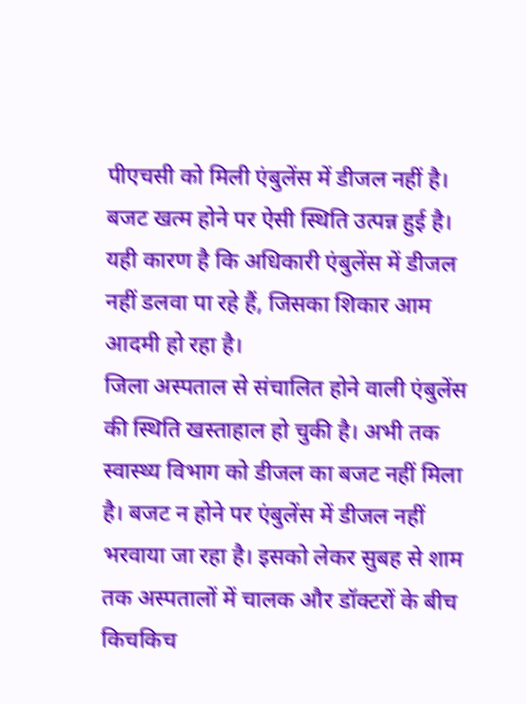पीएचसी को मिली एंबुलेंस में डीजल नहीं है। बजट खत्म होने पर ऐसी स्थिति उत्पन्न हुई है। यही कारण है कि अधिकारी एंबुलेंस में डीजल नहीं डलवा पा रहे हैं, जिसका शिकार आम आदमी हो रहा है।
जिला अस्पताल से संचालित होने वाली एंबुलेंस की स्थिति खस्ताहाल हो चुकी है। अभी तक स्वास्थ्य विभाग को डीजल का बजट नहीं मिला है। बजट न होने पर एंबुलेंस में डीजल नहीं भरवाया जा रहा है। इसको लेकर सुबह से शाम तक अस्पतालों में चालक और डॉक्टरों के बीच किचकिच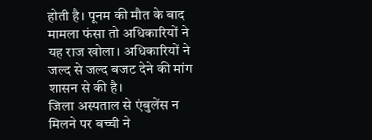होती है। पूनम की मौत के बाद मामला फंसा तो अधिकारियों ने यह राज खोला। अधिकारियों ने जल्द से जल्द बजट देने की मांग शासन से की है।
जिला अस्पताल से एंबुलेंस न मिलने पर बच्ची ने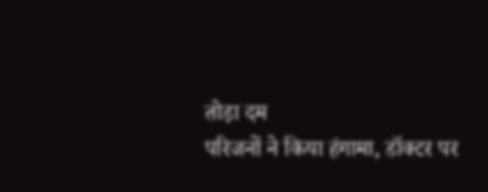तोड़ा दम
परिजनों ने किया हंगामा, डॉक्टर पर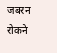जबरन रोकने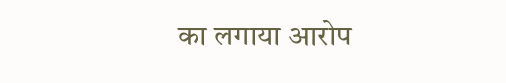का लगाया आरोप